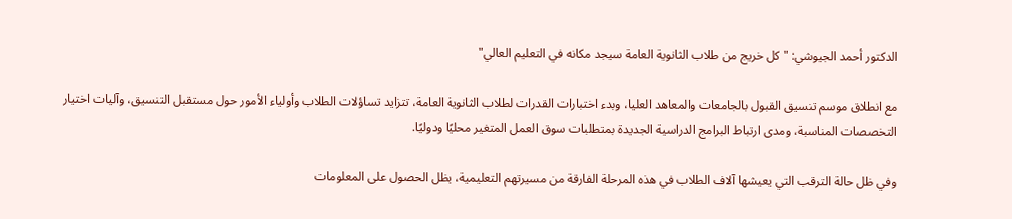الدكتور أحمد الجيوشي: " كل خريج من طلاب الثانوية العامة سيجد مكانه في التعليم العالي"

مع انطلاق موسم تنسيق القبول بالجامعات والمعاهد العليا، وبدء اختبارات القدرات لطلاب الثانوية العامة، تتزايد تساؤلات الطلاب وأولياء الأمور حول مستقبل التنسيق، وآليات اختيار التخصصات المناسبة، ومدى ارتباط البرامج الدراسية الجديدة بمتطلبات سوق العمل المتغير محليًا ودوليًا.

وفي ظل حالة الترقب التي يعيشها آلاف الطلاب في هذه المرحلة الفارقة من مسيرتهم التعليمية، يظل الحصول على المعلومات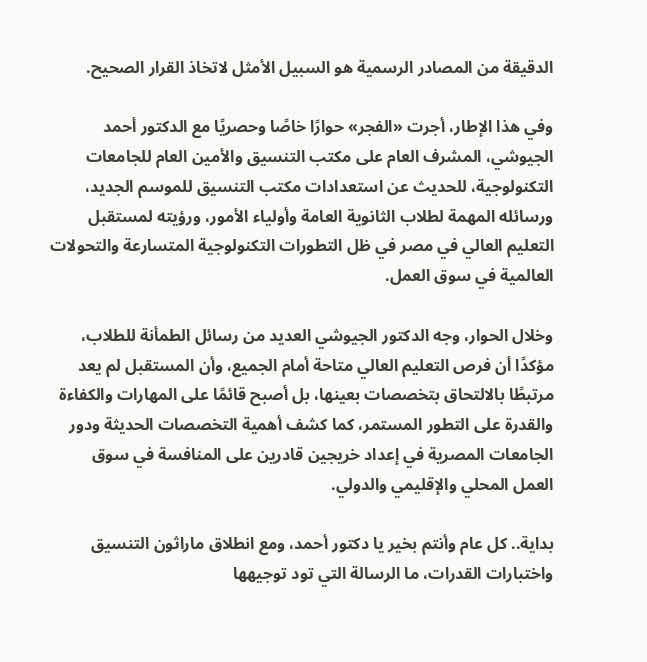الدقيقة من المصادر الرسمية هو السبيل الأمثل لاتخاذ القرار الصحيح.

وفي هذا الإطار، أجرت «الفجر» حوارًا خاصًا وحصريًا مع الدكتور أحمد الجيوشي، المشرف العام على مكتب التنسيق والأمين العام للجامعات التكنولوجية، للحديث عن استعدادات مكتب التنسيق للموسم الجديد، ورسائله المهمة لطلاب الثانوية العامة وأولياء الأمور، ورؤيته لمستقبل التعليم العالي في مصر في ظل التطورات التكنولوجية المتسارعة والتحولات العالمية في سوق العمل.

وخلال الحوار، وجه الدكتور الجيوشي العديد من رسائل الطمأنة للطلاب، مؤكدًا أن فرص التعليم العالي متاحة أمام الجميع، وأن المستقبل لم يعد مرتبطًا بالالتحاق بتخصصات بعينها، بل أصبح قائمًا على المهارات والكفاءة والقدرة على التطور المستمر، كما كشف أهمية التخصصات الحديثة ودور الجامعات المصرية في إعداد خريجين قادرين على المنافسة في سوق العمل المحلي والإقليمي والدولي.

بداية.. كل عام وأنتم بخير يا دكتور أحمد، ومع انطلاق ماراثون التنسيق واختبارات القدرات، ما الرسالة التي تود توجيهها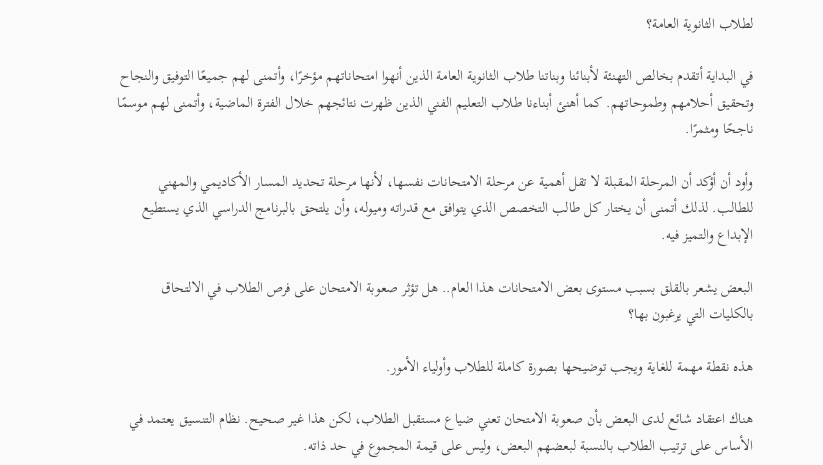لطلاب الثانوية العامة؟

في البداية أتقدم بخالص التهنئة لأبنائنا وبناتنا طلاب الثانوية العامة الذين أنهوا امتحاناتهم مؤخرًا، وأتمنى لهم جميعًا التوفيق والنجاح وتحقيق أحلامهم وطموحاتهم. كما أهنئ أبناءنا طلاب التعليم الفني الذين ظهرت نتائجهم خلال الفترة الماضية، وأتمنى لهم موسمًا ناجحًا ومثمرًا.

وأود أن أؤكد أن المرحلة المقبلة لا تقل أهمية عن مرحلة الامتحانات نفسها، لأنها مرحلة تحديد المسار الأكاديمي والمهني للطالب. لذلك أتمنى أن يختار كل طالب التخصص الذي يتوافق مع قدراته وميوله، وأن يلتحق بالبرنامج الدراسي الذي يستطيع الإبداع والتميز فيه.

البعض يشعر بالقلق بسبب مستوى بعض الامتحانات هذا العام.. هل تؤثر صعوبة الامتحان على فرص الطلاب في الالتحاق بالكليات التي يرغبون بها؟

هذه نقطة مهمة للغاية ويجب توضيحها بصورة كاملة للطلاب وأولياء الأمور.

هناك اعتقاد شائع لدى البعض بأن صعوبة الامتحان تعني ضياع مستقبل الطلاب، لكن هذا غير صحيح. نظام التنسيق يعتمد في الأساس على ترتيب الطلاب بالنسبة لبعضهم البعض، وليس على قيمة المجموع في حد ذاته.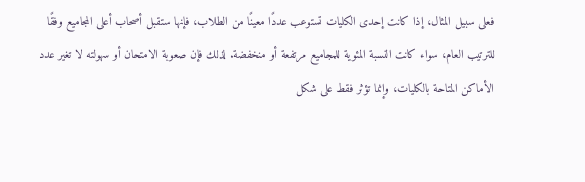فعلى سبيل المثال، إذا كانت إحدى الكليات تستوعب عددًا معينًا من الطلاب، فإنها ستقبل أصحاب أعلى المجاميع وفقًا للترتيب العام، سواء كانت النسبة المئوية للمجاميع مرتفعة أو منخفضة. لذلك فإن صعوبة الامتحان أو سهولته لا تغير عدد الأماكن المتاحة بالكليات، وإنما تؤثر فقط على شكل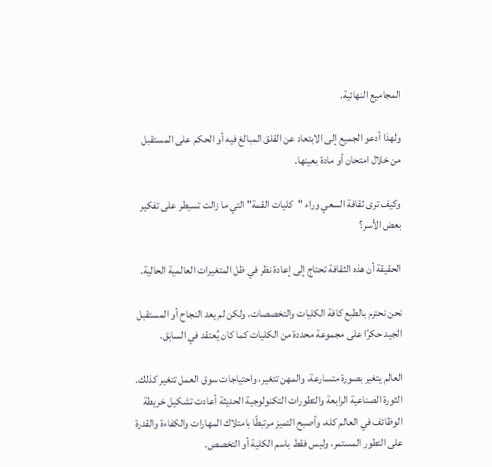المجاميع النهائية.

ولهذا أدعو الجميع إلى الابتعاد عن القلق المبالغ فيه أو الحكم على المستقبل من خلال امتحان أو مادة بعينها.

وكيف ترى ثقافة السعي وراء "كليات القمة" التي ما زالت تسيطر على تفكير بعض الأسر؟

الحقيقة أن هذه الثقافة تحتاج إلى إعادة نظر في ظل المتغيرات العالمية الحالية.

نحن نحترم بالطبع كافة الكليات والتخصصات، ولكن لم يعد النجاح أو المستقبل الجيد حكرًا على مجموعة محددة من الكليات كما كان يُعتقد في السابق.

العالم يتغير بصورة متسارعة، والمهن تتغير، واحتياجات سوق العمل تتغير كذلك. الثورة الصناعية الرابعة والتطورات التكنولوجية الحديثة أعادت تشكيل خريطة الوظائف في العالم كله، وأصبح التميز مرتبطًا بامتلاك المهارات والكفاءة والقدرة على التطور المستمر، وليس فقط باسم الكلية أو التخصص.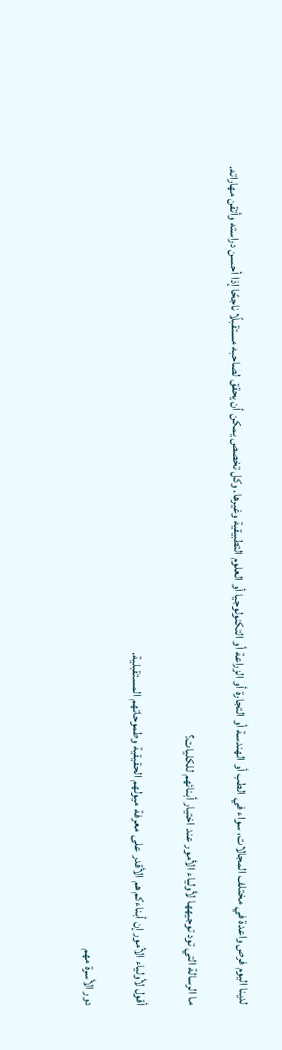لدينا اليوم فرص واعدة في مختلف المجالات، سواء في الطب أو الهندسة أو التجارة أو الزراعة أو التكنولوجيا أو العلوم التطبيقية وغيرها. وكل تخصص يمكن أن يحقق لصاحبه مستقبلًا ناجحًا إذا أحسن دراسته وأتقن مهاراته.

ما الرسالة التي تود توجيهها لأولياء الأمور عند اختيار أبنائهم للكليات؟

أقول لأولياء الأمور إن أبناءكم هم الأقدر على معرفة ميولهم الحقيقية وطموحاتهم المستقبلية.

دور الأسرة مهم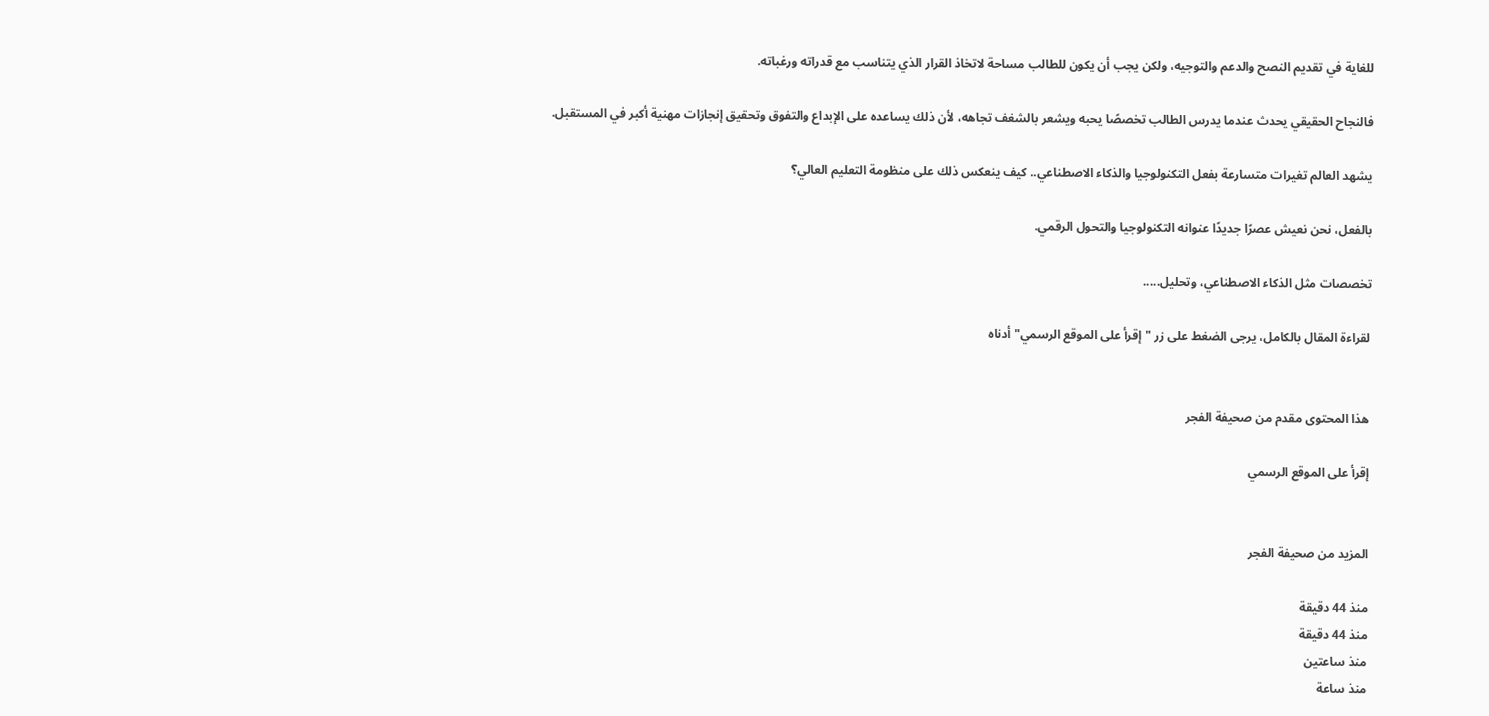للغاية في تقديم النصح والدعم والتوجيه، ولكن يجب أن يكون للطالب مساحة لاتخاذ القرار الذي يتناسب مع قدراته ورغباته.

فالنجاح الحقيقي يحدث عندما يدرس الطالب تخصصًا يحبه ويشعر بالشغف تجاهه، لأن ذلك يساعده على الإبداع والتفوق وتحقيق إنجازات مهنية أكبر في المستقبل.

يشهد العالم تغيرات متسارعة بفعل التكنولوجيا والذكاء الاصطناعي.. كيف ينعكس ذلك على منظومة التعليم العالي؟

بالفعل، نحن نعيش عصرًا جديدًا عنوانه التكنولوجيا والتحول الرقمي.

تخصصات مثل الذكاء الاصطناعي، وتحليل.....

لقراءة المقال بالكامل، يرجى الضغط على زر "إقرأ على الموقع الرسمي" أدناه


هذا المحتوى مقدم من صحيفة الفجر

إقرأ على الموقع الرسمي


المزيد من صحيفة الفجر

منذ 44 دقيقة
منذ 44 دقيقة
منذ ساعتين
منذ ساعة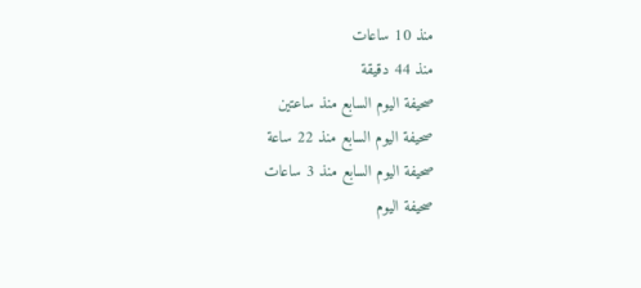منذ 10 ساعات
منذ 44 دقيقة
صحيفة اليوم السابع منذ ساعتين
صحيفة اليوم السابع منذ 22 ساعة
صحيفة اليوم السابع منذ 3 ساعات
صحيفة اليوم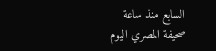السابع منذ ساعة
صحيفة المصري اليوم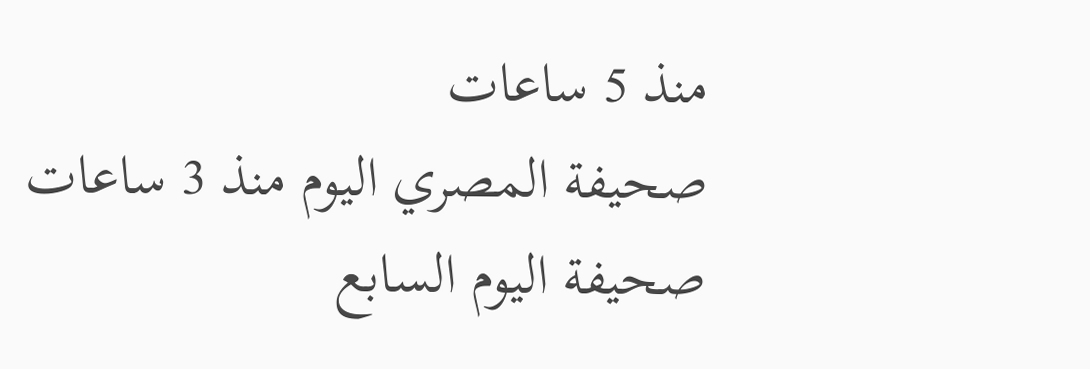منذ 5 ساعات
صحيفة المصري اليوم منذ 3 ساعات
صحيفة اليوم السابع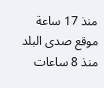منذ 17 ساعة
موقع صدى البلد منذ 8 ساعات